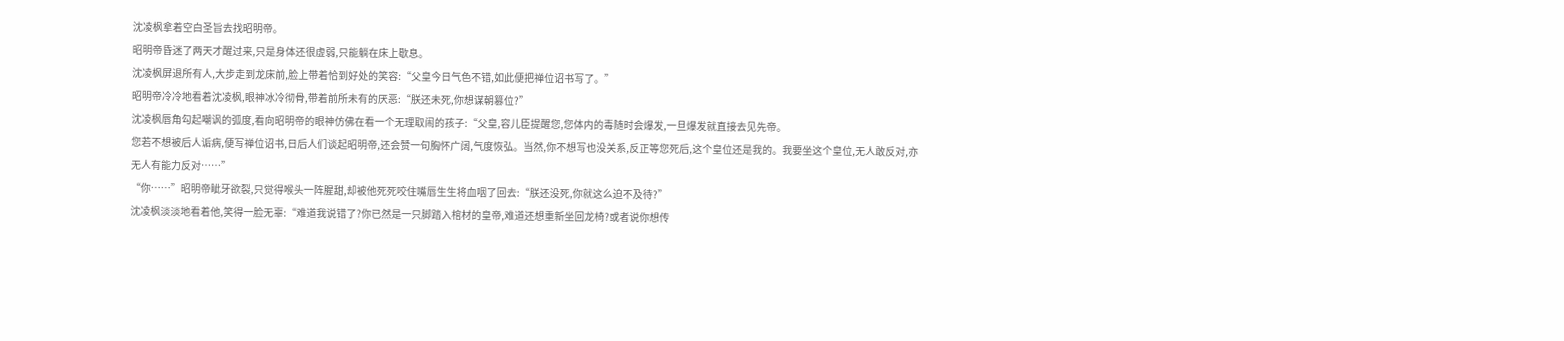沈凌枫拿着空白圣旨去找昭明帝。
昭明帝昏迷了两天才醒过来,只是身体还很虚弱,只能躺在床上歇息。
沈凌枫屏退所有人,大步走到龙床前,脸上带着恰到好处的笑容:“父皇今日气色不错,如此便把禅位诏书写了。”
昭明帝冷冷地看着沈凌枫,眼神冰冷彻骨,带着前所未有的厌恶:“朕还未死,你想谋朝篡位?”
沈凌枫唇角勾起嘲讽的弧度,看向昭明帝的眼神仿佛在看一个无理取闹的孩子:“父皇,容儿臣提醒您,您体内的毒随时会爆发,一旦爆发就直接去见先帝。
您若不想被后人诟病,便写禅位诏书,日后人们谈起昭明帝,还会赞一句胸怀广阔,气度恢弘。当然,你不想写也没关系,反正等您死后,这个皇位还是我的。我要坐这个皇位,无人敢反对,亦无人有能力反对……”
“你……”昭明帝眦牙欲裂,只觉得喉头一阵腥甜,却被他死死咬住嘴唇生生将血咽了回去:“朕还没死,你就这么迫不及待?”
沈凌枫淡淡地看着他,笑得一脸无辜:“难道我说错了?你已然是一只脚踏入棺材的皇帝,难道还想重新坐回龙椅?或者说你想传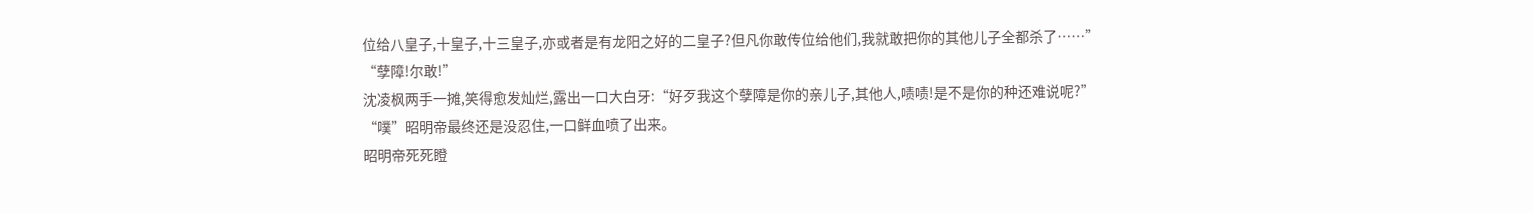位给八皇子,十皇子,十三皇子,亦或者是有龙阳之好的二皇子?但凡你敢传位给他们,我就敢把你的其他儿子全都杀了……”
“孽障!尔敢!”
沈凌枫两手一摊,笑得愈发灿烂,露出一口大白牙:“好歹我这个孽障是你的亲儿子,其他人,啧啧!是不是你的种还难说呢?”
“噗”昭明帝最终还是没忍住,一口鲜血喷了出来。
昭明帝死死瞪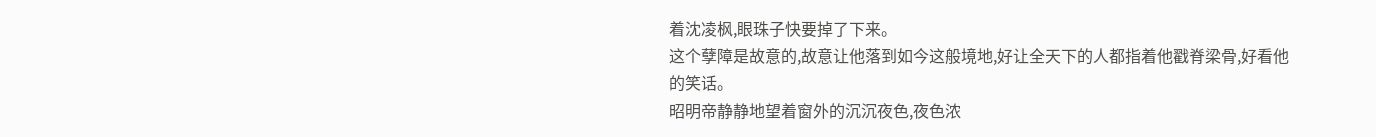着沈凌枫,眼珠子快要掉了下来。
这个孽障是故意的,故意让他落到如今这般境地,好让全天下的人都指着他戳脊梁骨,好看他的笑话。
昭明帝静静地望着窗外的沉沉夜色,夜色浓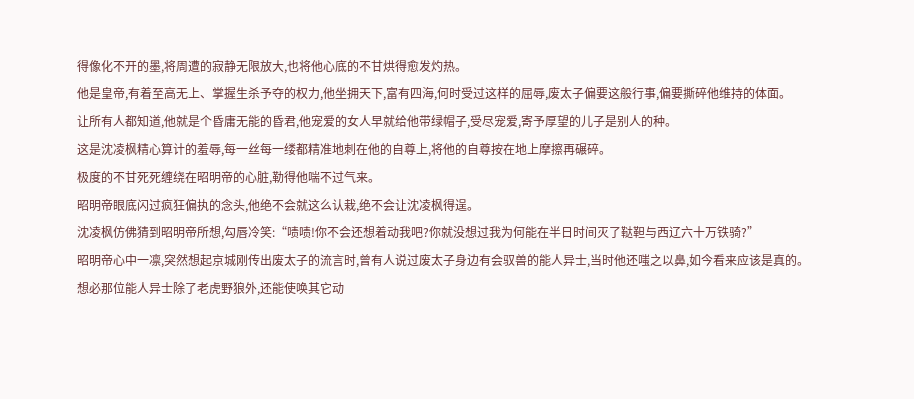得像化不开的墨,将周遭的寂静无限放大,也将他心底的不甘烘得愈发灼热。
他是皇帝,有着至高无上、掌握生杀予夺的权力,他坐拥天下,富有四海,何时受过这样的屈辱,废太子偏要这般行事,偏要撕碎他维持的体面。
让所有人都知道,他就是个昏庸无能的昏君,他宠爱的女人早就给他带绿帽子,受尽宠爱,寄予厚望的儿子是别人的种。
这是沈凌枫精心算计的羞辱,每一丝每一缕都精准地刺在他的自尊上,将他的自尊按在地上摩擦再碾碎。
极度的不甘死死缠绕在昭明帝的心脏,勒得他喘不过气来。
昭明帝眼底闪过疯狂偏执的念头,他绝不会就这么认栽,绝不会让沈凌枫得逞。
沈凌枫仿佛猜到昭明帝所想,勾唇冷笑:“啧啧!你不会还想着动我吧?你就没想过我为何能在半日时间灭了鞑靼与西辽六十万铁骑?”
昭明帝心中一凛,突然想起京城刚传出废太子的流言时,曾有人说过废太子身边有会驭兽的能人异士,当时他还嗤之以鼻,如今看来应该是真的。
想必那位能人异士除了老虎野狼外,还能使唤其它动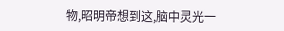物,昭明帝想到这,脑中灵光一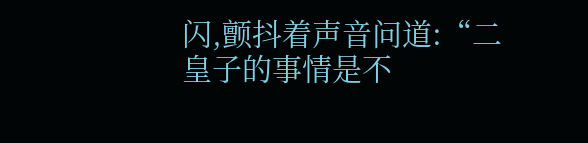闪,颤抖着声音问道:“二皇子的事情是不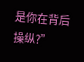是你在背后操纵?”